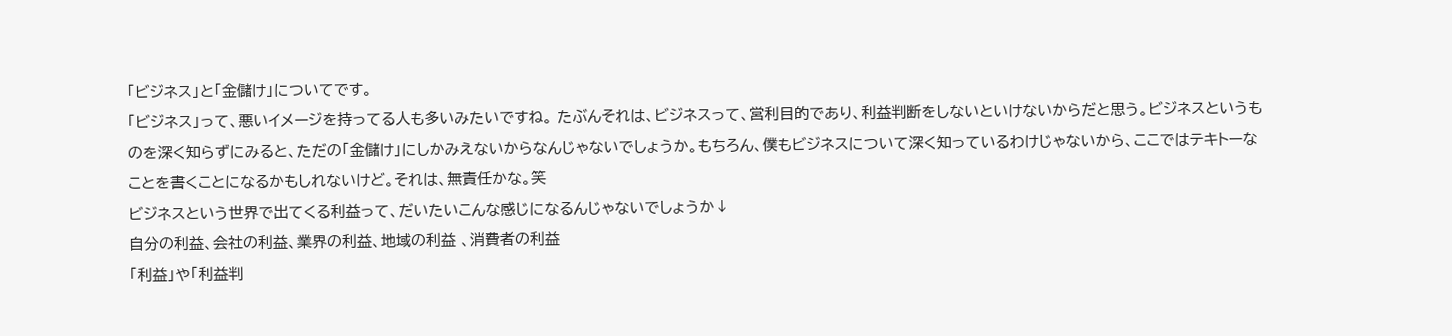「ビジネス」と「金儲け」についてです。
「ビジネス」って、悪いイメージを持ってる人も多いみたいですね。 たぶんそれは、ビジネスって、営利目的であり、利益判断をしないといけないからだと思う。ビジネスというものを深く知らずにみると、ただの「金儲け」にしかみえないからなんじゃないでしょうか。もちろん、僕もビジネスについて深く知っているわけじゃないから、ここではテキトーなことを書くことになるかもしれないけど。それは、無責任かな。笑
ビジネスという世界で出てくる利益って、だいたいこんな感じになるんじゃないでしょうか↓
自分の利益、会社の利益、業界の利益、地域の利益 、消費者の利益
「利益」や「利益判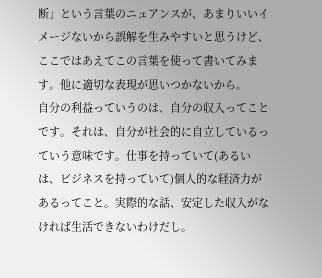断」という言葉のニュアンスが、あまりいいイメージないから誤解を生みやすいと思うけど、ここではあえてこの言葉を使って書いてみます。他に適切な表現が思いつかないから。
自分の利益っていうのは、自分の収入ってことです。それは、自分が社会的に自立しているっていう意味です。仕事を持っていて(あるいは、ビジネスを持っていて)個人的な経済力があるってこと。実際的な話、安定した収入がなければ生活できないわけだし。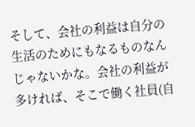そして、会社の利益は自分の生活のためにもなるものなんじゃないかな。会社の利益が多ければ、そこで働く社員(自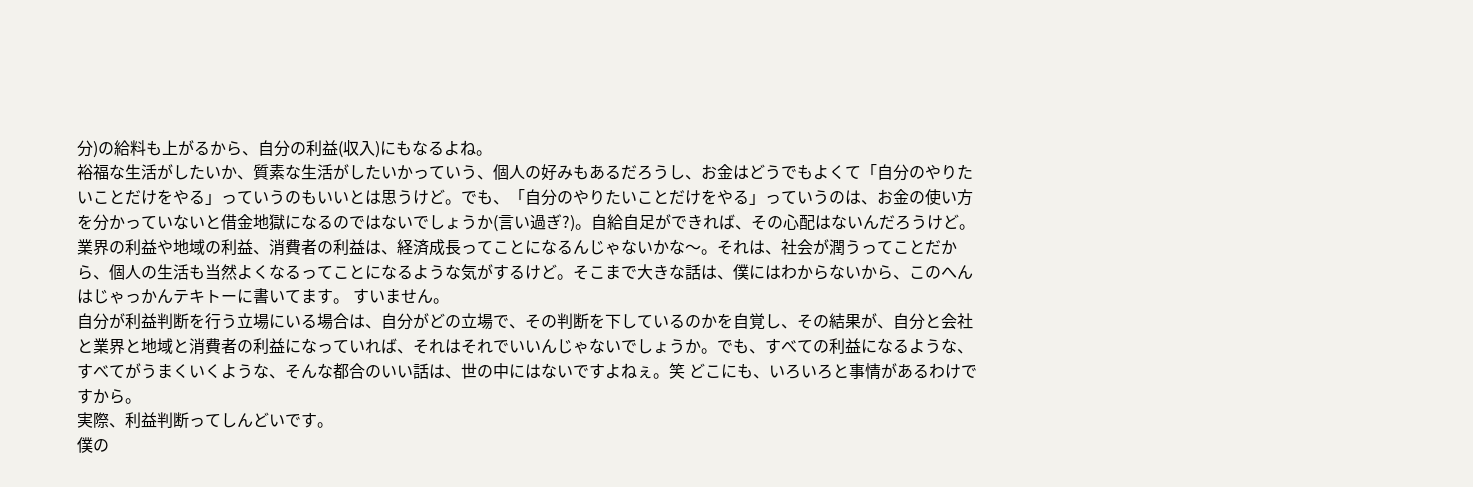分)の給料も上がるから、自分の利益(収入)にもなるよね。
裕福な生活がしたいか、質素な生活がしたいかっていう、個人の好みもあるだろうし、お金はどうでもよくて「自分のやりたいことだけをやる」っていうのもいいとは思うけど。でも、「自分のやりたいことだけをやる」っていうのは、お金の使い方を分かっていないと借金地獄になるのではないでしょうか(言い過ぎ?)。自給自足ができれば、その心配はないんだろうけど。
業界の利益や地域の利益、消費者の利益は、経済成長ってことになるんじゃないかな〜。それは、社会が潤うってことだから、個人の生活も当然よくなるってことになるような気がするけど。そこまで大きな話は、僕にはわからないから、このへんはじゃっかんテキトーに書いてます。 すいません。
自分が利益判断を行う立場にいる場合は、自分がどの立場で、その判断を下しているのかを自覚し、その結果が、自分と会社と業界と地域と消費者の利益になっていれば、それはそれでいいんじゃないでしょうか。でも、すべての利益になるような、すべてがうまくいくような、そんな都合のいい話は、世の中にはないですよねぇ。笑 どこにも、いろいろと事情があるわけですから。
実際、利益判断ってしんどいです。
僕の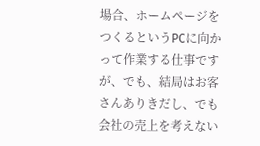場合、ホームページをつくるというPCに向かって作業する仕事ですが、でも、結局はお客さんありきだし、でも会社の売上を考えない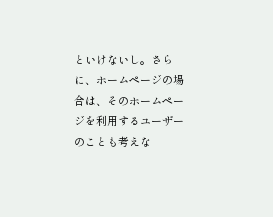といけないし。さらに、ホームページの場合は、そのホームページを利用するユーザーのことも考えな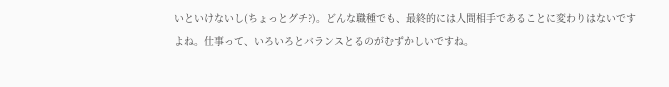いといけないし(ちょっとグチ?)。どんな職種でも、最終的には人間相手であることに変わりはないですよね。仕事って、いろいろとバランスとるのがむずかしいですね。